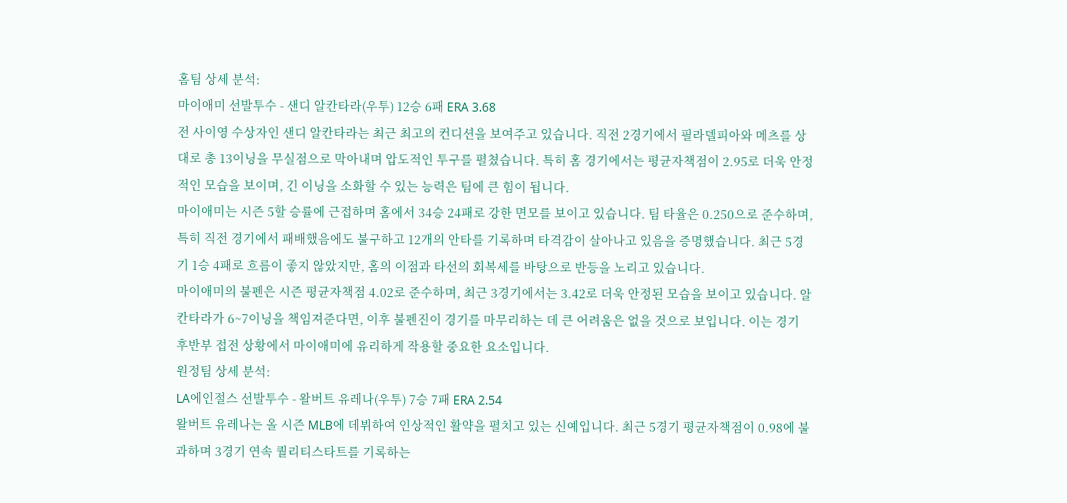홈팀 상세 분석:
마이애미 선발투수 - 샌디 알칸타라(우투) 12승 6패 ERA 3.68
전 사이영 수상자인 샌디 알칸타라는 최근 최고의 컨디션을 보여주고 있습니다. 직전 2경기에서 필라델피아와 메츠를 상대로 총 13이닝을 무실점으로 막아내며 압도적인 투구를 펼쳤습니다. 특히 홈 경기에서는 평균자책점이 2.95로 더욱 안정적인 모습을 보이며, 긴 이닝을 소화할 수 있는 능력은 팀에 큰 힘이 됩니다.
마이애미는 시즌 5할 승률에 근접하며 홈에서 34승 24패로 강한 면모를 보이고 있습니다. 팀 타율은 0.250으로 준수하며, 특히 직전 경기에서 패배했음에도 불구하고 12개의 안타를 기록하며 타격감이 살아나고 있음을 증명했습니다. 최근 5경기 1승 4패로 흐름이 좋지 않았지만, 홈의 이점과 타선의 회복세를 바탕으로 반등을 노리고 있습니다.
마이애미의 불펜은 시즌 평균자책점 4.02로 준수하며, 최근 3경기에서는 3.42로 더욱 안정된 모습을 보이고 있습니다. 알칸타라가 6~7이닝을 책임져준다면, 이후 불펜진이 경기를 마무리하는 데 큰 어려움은 없을 것으로 보입니다. 이는 경기 후반부 접전 상황에서 마이애미에 유리하게 작용할 중요한 요소입니다.
원정팀 상세 분석:
LA에인절스 선발투수 - 왈버트 유레나(우투) 7승 7패 ERA 2.54
왈버트 유레나는 올 시즌 MLB에 데뷔하여 인상적인 활약을 펼치고 있는 신예입니다. 최근 5경기 평균자책점이 0.98에 불과하며 3경기 연속 퀄리티스타트를 기록하는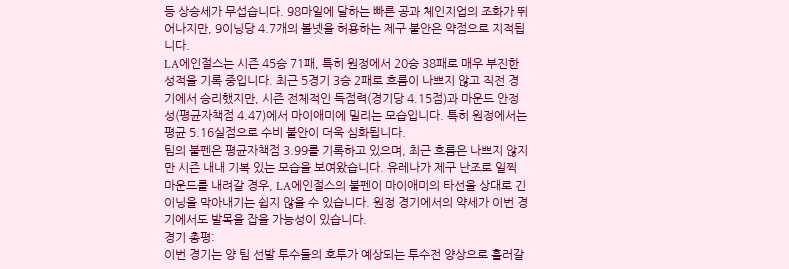등 상승세가 무섭습니다. 98마일에 달하는 빠른 공과 체인지업의 조화가 뛰어나지만, 9이닝당 4.7개의 볼넷을 허용하는 제구 불안은 약점으로 지적됩니다.
LA에인절스는 시즌 45승 71패, 특히 원정에서 20승 38패로 매우 부진한 성적을 기록 중입니다. 최근 5경기 3승 2패로 흐름이 나쁘지 않고 직전 경기에서 승리했지만, 시즌 전체적인 득점력(경기당 4.15점)과 마운드 안정성(평균자책점 4.47)에서 마이애미에 밀리는 모습입니다. 특히 원정에서는 평균 5.16실점으로 수비 불안이 더욱 심화됩니다.
팀의 불펜은 평균자책점 3.99를 기록하고 있으며, 최근 흐름은 나쁘지 않지만 시즌 내내 기복 있는 모습을 보여왔습니다. 유레나가 제구 난조로 일찍 마운드를 내려갈 경우, LA에인절스의 불펜이 마이애미의 타선을 상대로 긴 이닝을 막아내기는 쉽지 않을 수 있습니다. 원정 경기에서의 약세가 이번 경기에서도 발목을 잡을 가능성이 있습니다.
경기 총평:
이번 경기는 양 팀 선발 투수들의 호투가 예상되는 투수전 양상으로 흘러갈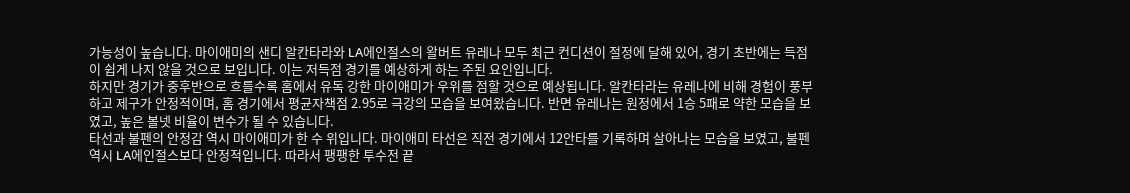가능성이 높습니다. 마이애미의 샌디 알칸타라와 LA에인절스의 왈버트 유레나 모두 최근 컨디션이 절정에 달해 있어, 경기 초반에는 득점이 쉽게 나지 않을 것으로 보입니다. 이는 저득점 경기를 예상하게 하는 주된 요인입니다.
하지만 경기가 중후반으로 흐를수록 홈에서 유독 강한 마이애미가 우위를 점할 것으로 예상됩니다. 알칸타라는 유레나에 비해 경험이 풍부하고 제구가 안정적이며, 홈 경기에서 평균자책점 2.95로 극강의 모습을 보여왔습니다. 반면 유레나는 원정에서 1승 5패로 약한 모습을 보였고, 높은 볼넷 비율이 변수가 될 수 있습니다.
타선과 불펜의 안정감 역시 마이애미가 한 수 위입니다. 마이애미 타선은 직전 경기에서 12안타를 기록하며 살아나는 모습을 보였고, 불펜 역시 LA에인절스보다 안정적입니다. 따라서 팽팽한 투수전 끝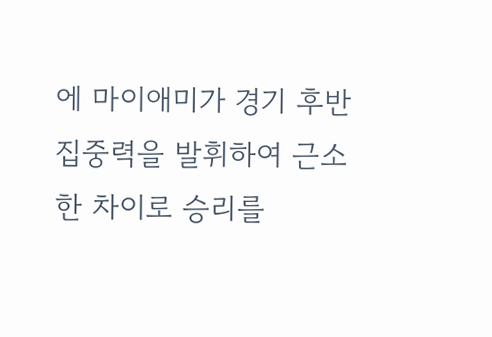에 마이애미가 경기 후반 집중력을 발휘하여 근소한 차이로 승리를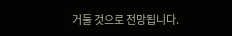거둘 것으로 전망됩니다.